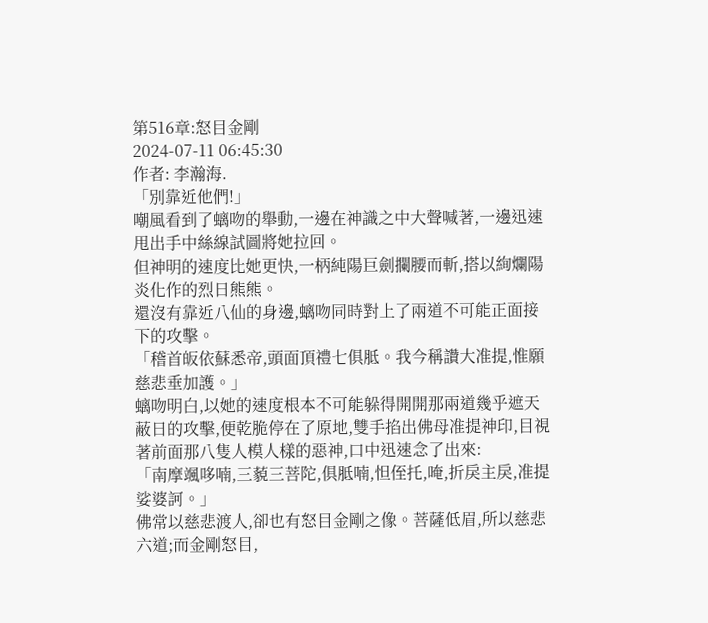第516章:怒目金剛
2024-07-11 06:45:30
作者: 李瀚海.
「別靠近他們!」
嘲風看到了螭吻的舉動,一邊在神識之中大聲喊著,一邊迅速甩出手中絲線試圖將她拉回。
但神明的速度比她更快,一柄純陽巨劍攔腰而斬,搭以絢爛陽炎化作的烈日熊熊。
還沒有靠近八仙的身邊,螭吻同時對上了兩道不可能正面接下的攻擊。
「稽首皈依蘇悉帝,頭面頂禮七俱胝。我今稱讚大准提,惟願慈悲垂加護。」
螭吻明白,以她的速度根本不可能躲得開開那兩道幾乎遮天蔽日的攻擊,便乾脆停在了原地,雙手掐出佛母准提神印,目視著前面那八隻人模人樣的惡神,口中迅速念了出來:
「南摩颯哆喃,三藐三菩陀,俱胝喃,怛侄托,唵,折戾主戾,准提娑婆訶。」
佛常以慈悲渡人,卻也有怒目金剛之像。菩薩低眉,所以慈悲六道;而金剛怒目,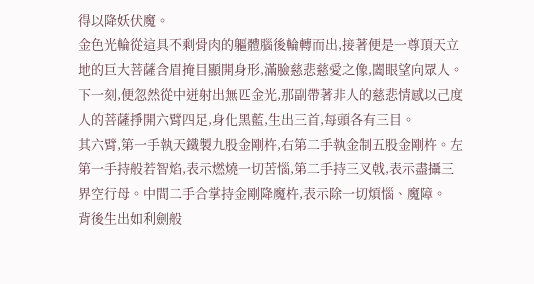得以降妖伏魔。
金色光輪從這具不剩骨肉的軀體腦後輪轉而出,接著便是一尊頂天立地的巨大菩薩含眉掩目顯開身形,滿臉慈悲慈愛之像,闔眼望向眾人。
下一刻,便忽然從中迸射出無匹金光,那副帶著非人的慈悲情感以己度人的菩薩掙開六臂四足,身化黑藍,生出三首,每頭各有三目。
其六臂,第一手執天鐵製九股金剛杵,右第二手執金制五股金剛杵。左第一手持般若智焰,表示燃燒一切苦惱,第二手持三叉戟,表示盡攝三界空行母。中間二手合掌持金剛降魔杵,表示除一切煩惱、魔障。
背後生出如利劍般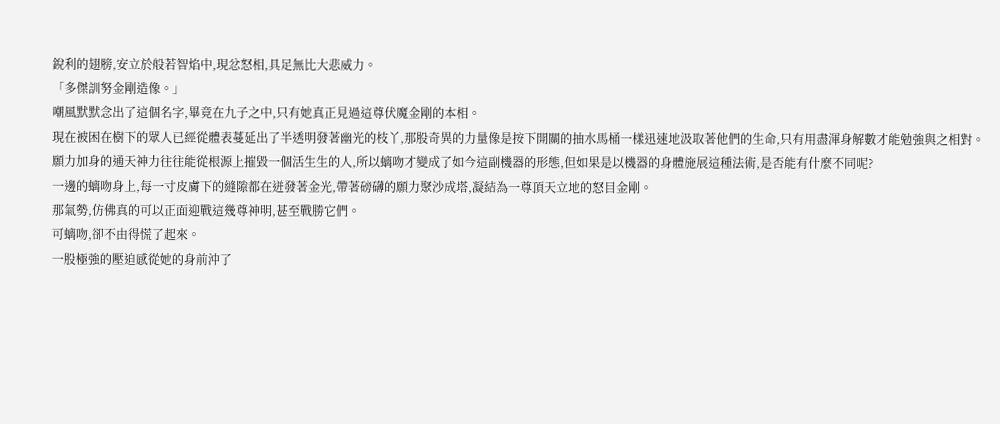銳利的翅膀,安立於般若智焰中,現忿怒相,具足無比大悲威力。
「多傑訓努金剛造像。」
嘲風默默念出了這個名字,畢竟在九子之中,只有她真正見過這尊伏魔金剛的本相。
現在被困在樹下的眾人已經從體表蔓延出了半透明發著幽光的枝丫,那股奇異的力量像是按下開關的抽水馬桶一樣迅速地汲取著他們的生命,只有用盡渾身解數才能勉強與之相對。
願力加身的通天神力往往能從根源上摧毀一個活生生的人,所以螭吻才變成了如今這副機器的形態,但如果是以機器的身體施展這種法術,是否能有什麼不同呢?
一邊的螭吻身上,每一寸皮膚下的縫隙都在迸發著金光,帶著磅礴的願力聚沙成塔,凝結為一尊頂天立地的怒目金剛。
那氣勢,仿佛真的可以正面迎戰這幾尊神明,甚至戰勝它們。
可螭吻,卻不由得慌了起來。
一股極強的壓迫感從她的身前沖了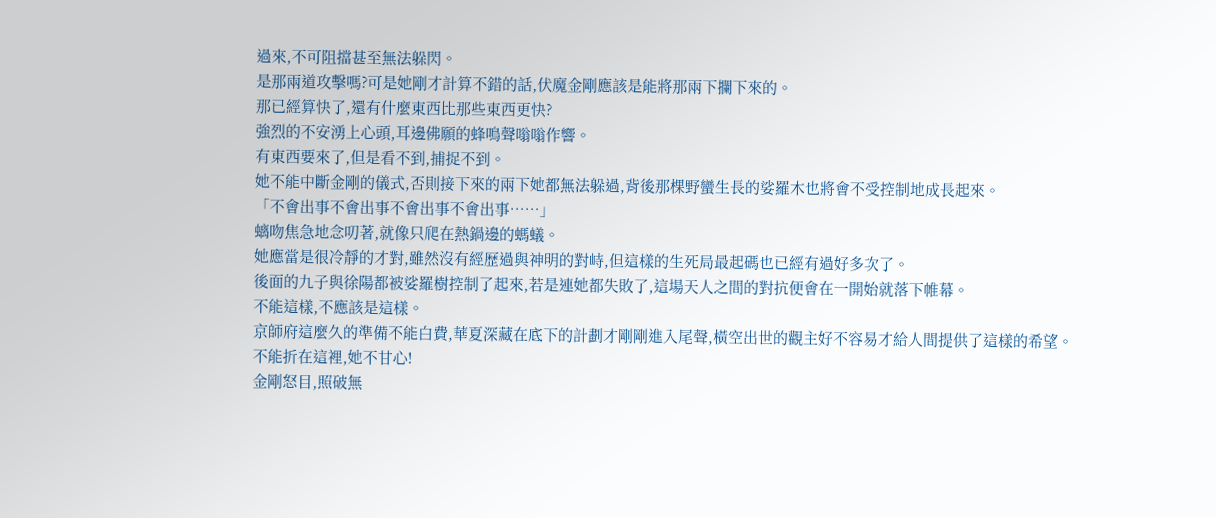過來,不可阻擋甚至無法躲閃。
是那兩道攻擊嗎?可是她剛才計算不錯的話,伏魔金剛應該是能將那兩下攔下來的。
那已經算快了,還有什麼東西比那些東西更快?
強烈的不安湧上心頭,耳邊佛願的蜂鳴聲嗡嗡作響。
有東西要來了,但是看不到,捕捉不到。
她不能中斷金剛的儀式,否則接下來的兩下她都無法躲過,背後那棵野蠻生長的娑羅木也將會不受控制地成長起來。
「不會出事不會出事不會出事不會出事……」
螭吻焦急地念叨著,就像只爬在熱鍋邊的螞蟻。
她應當是很冷靜的才對,雖然沒有經歷過與神明的對峙,但這樣的生死局最起碼也已經有過好多次了。
後面的九子與徐陽都被娑羅樹控制了起來,若是連她都失敗了,這場天人之間的對抗便會在一開始就落下帷幕。
不能這樣,不應該是這樣。
京師府這麼久的準備不能白費,華夏深藏在底下的計劃才剛剛進入尾聲,橫空出世的觀主好不容易才給人間提供了這樣的希望。
不能折在這裡,她不甘心!
金剛怒目,照破無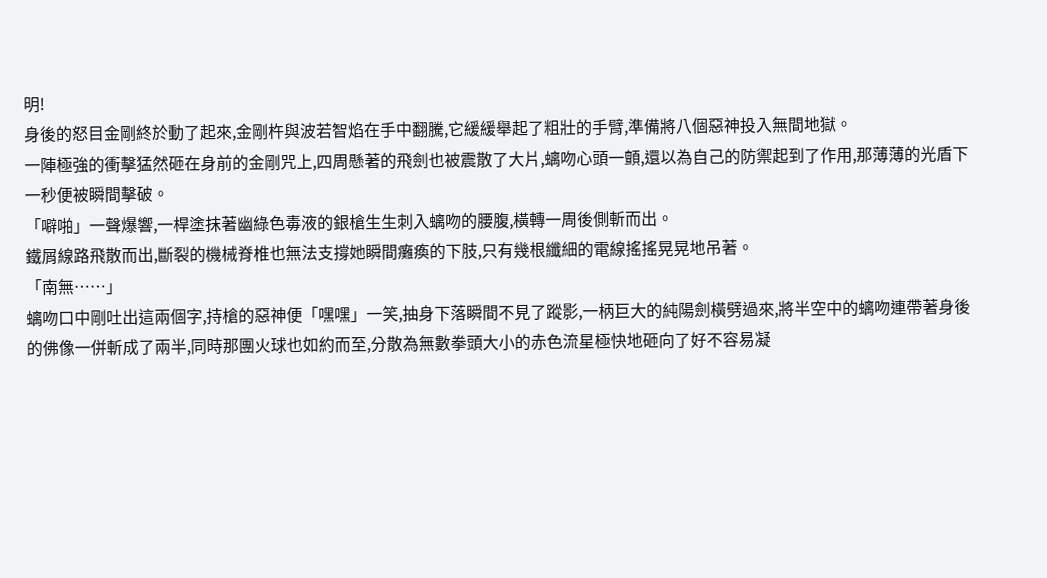明!
身後的怒目金剛終於動了起來,金剛杵與波若智焰在手中翻騰,它緩緩舉起了粗壯的手臂,準備將八個惡神投入無間地獄。
一陣極強的衝擊猛然砸在身前的金剛咒上,四周懸著的飛劍也被震散了大片,螭吻心頭一顫,還以為自己的防禦起到了作用,那薄薄的光盾下一秒便被瞬間擊破。
「噼啪」一聲爆響,一桿塗抹著幽綠色毒液的銀槍生生刺入螭吻的腰腹,橫轉一周後側斬而出。
鐵屑線路飛散而出,斷裂的機械脊椎也無法支撐她瞬間癱瘓的下肢,只有幾根纖細的電線搖搖晃晃地吊著。
「南無……」
螭吻口中剛吐出這兩個字,持槍的惡神便「嘿嘿」一笑,抽身下落瞬間不見了蹤影,一柄巨大的純陽劍橫劈過來,將半空中的螭吻連帶著身後的佛像一併斬成了兩半,同時那團火球也如約而至,分散為無數拳頭大小的赤色流星極快地砸向了好不容易凝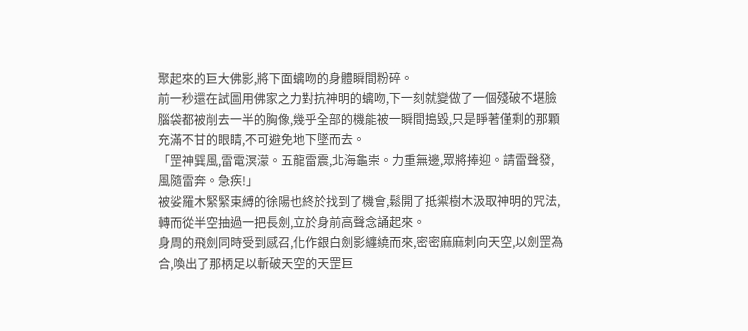聚起來的巨大佛影,將下面螭吻的身體瞬間粉碎。
前一秒還在試圖用佛家之力對抗神明的螭吻,下一刻就變做了一個殘破不堪臉腦袋都被削去一半的胸像,幾乎全部的機能被一瞬間搗毀,只是睜著僅剩的那顆充滿不甘的眼睛,不可避免地下墜而去。
「罡神巽風,雷電溟濛。五龍雷震,北海龜崇。力重無邊,眾將捧迎。請雷聲發,風隨雷奔。急疾!」
被娑羅木緊緊束縛的徐陽也終於找到了機會,鬆開了抵禦樹木汲取神明的咒法,轉而從半空抽過一把長劍,立於身前高聲念誦起來。
身周的飛劍同時受到感召,化作銀白劍影纏繞而來,密密麻麻刺向天空,以劍罡為合,喚出了那柄足以斬破天空的天罡巨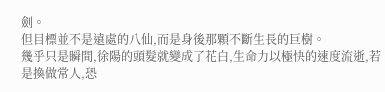劍。
但目標並不是遠處的八仙,而是身後那顆不斷生長的巨樹。
幾乎只是瞬間,徐陽的頭髮就變成了花白,生命力以極快的速度流逝,若是換做常人,恐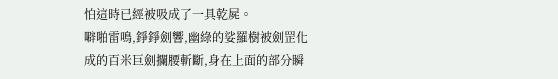怕這時已經被吸成了一具乾屍。
噼啪雷鳴,錚錚劍響,幽綠的娑羅樹被劍罡化成的百米巨劍攔腰斬斷,身在上面的部分瞬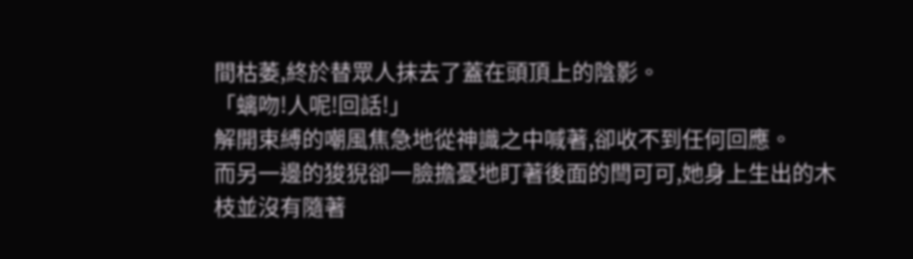間枯萎,終於替眾人抹去了蓋在頭頂上的陰影。
「螭吻!人呢!回話!」
解開束縛的嘲風焦急地從神識之中喊著,卻收不到任何回應。
而另一邊的狻猊卻一臉擔憂地盯著後面的閆可可,她身上生出的木枝並沒有隨著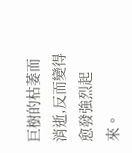巨樹的枯萎而消逝,反而變得愈發強烈起來。